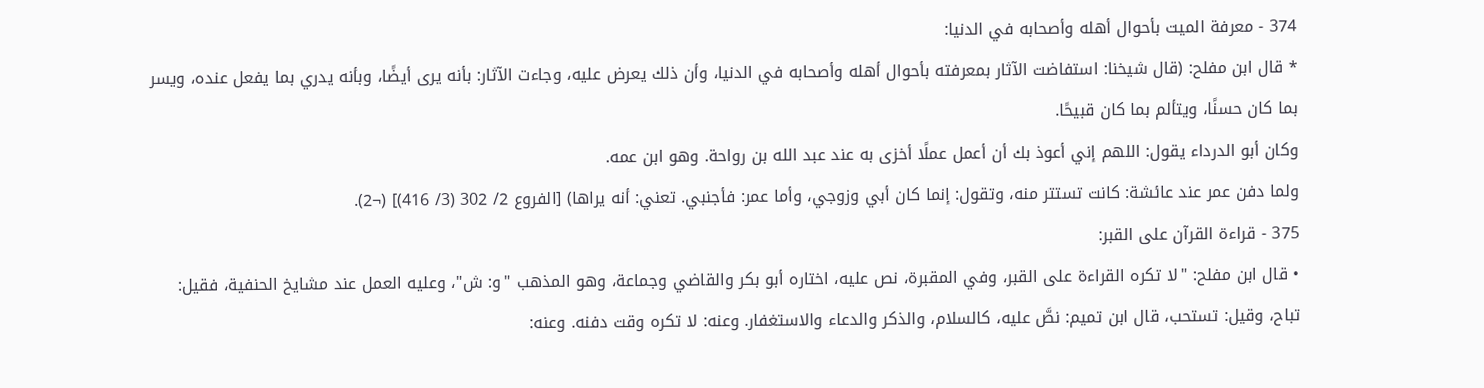374 - معرفة الميت بأحوال أهله وأصحابه في الدنيا:
* قال ابن مفلح: (قال شيخنا: استفاضت الآثار بمعرفته بأحوال أهله وأصحابه في الدنيا، وأن ذلك يعرض عليه، وجاءت الآثار: بأنه يرى أيضًا، وبأنه يدري بما يفعل عنده، ويسر بما كان حسنًا، ويتألم بما كان قبيحًا.
وكان أبو الدرداء يقول: اللهم إني أعوذ بك أن أعمل عملًا أخزى به عند عبد الله بن رواحة. وهو ابن عمه.
ولما دفن عمر عند عائشة: كانت تستتر منه، وتقول: إنما كان أبي وزوجي، وأما عمر: فأجنبي. تعني: أنه يراها) [الفروع 2/ 302 (3/ 416)] (¬2).
375 - قراءة القرآن على القبر:
• قال ابن مفلح: "لا تكره القراءة على القبر، وفي المقبرة، نص عليه، اختاره أبو بكر والقاضي وجماعة، وهو المذهب "و: ش"، وعليه العمل عند مشايخ الحنفية، فقيل: تباح، وقيل: تستحب، قال ابن تميم: نصَّ عليه، كالسلام، والذكر والدعاء والاستغفار. وعنه: لا تكره وقت دفنه. وعنه: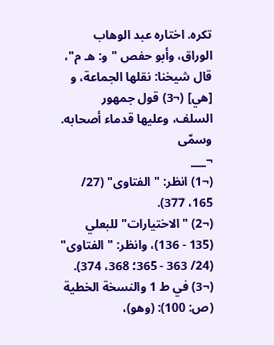تكره. اختاره عبد الوهاب الوراق، وأبو حفص "و: هـ م"، قال شيخنا: نقلها الجماعة، و [هي] (¬3) قول جمهور السلف، وعليها قدماء أصحابه. وسمّى
¬___
(¬1) انظر: "الفتاوى" (27/ 165، 377).
(¬2) "الاختيارات" للبعلي (135 - 136)، وانظر: "الفتاوى" (24/ 363 - 365؛ 368، 374).
(¬3) في ط 1 والنسخة الخطية (ص: 100): (وهو)،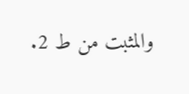والمثبت من ط 2.